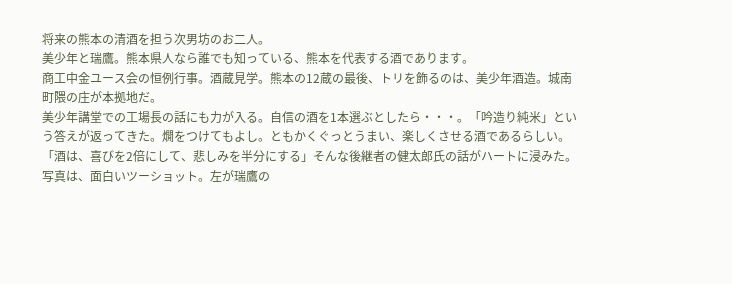将来の熊本の清酒を担う次男坊のお二人。
美少年と瑞鷹。熊本県人なら誰でも知っている、熊本を代表する酒であります。
商工中金ユース会の恒例行事。酒蔵見学。熊本の12蔵の最後、トリを飾るのは、美少年酒造。城南町隈の庄が本拠地だ。
美少年講堂での工場長の話にも力が入る。自信の酒を1本選ぶとしたら・・・。「吟造り純米」という答えが返ってきた。燗をつけてもよし。ともかくぐっとうまい、楽しくさせる酒であるらしい。
「酒は、喜びを2倍にして、悲しみを半分にする」そんな後継者の健太郎氏の話がハートに浸みた。
写真は、面白いツーショット。左が瑞鷹の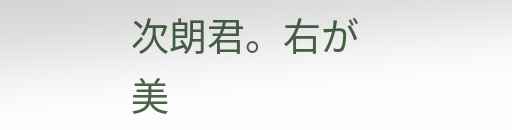次朗君。右が美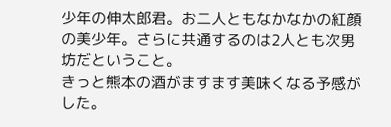少年の伸太郎君。お二人ともなかなかの紅顔の美少年。さらに共通するのは2人とも次男坊だということ。
きっと熊本の酒がますます美味くなる予感がした。